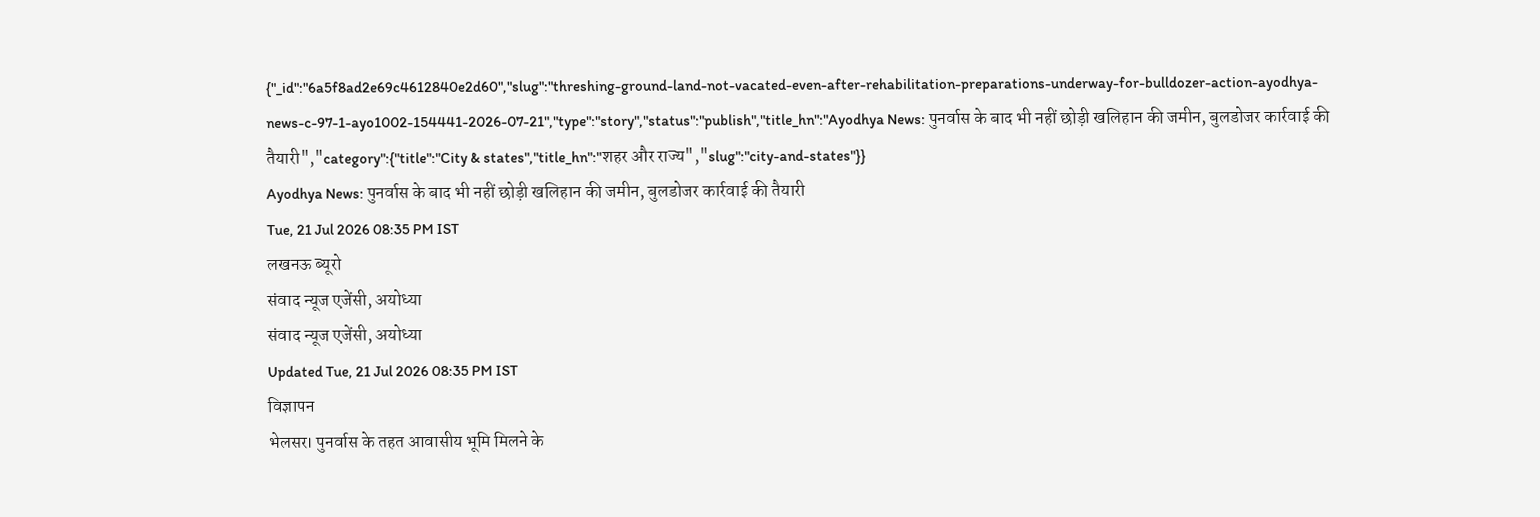{"_id":"6a5f8ad2e69c4612840e2d60","slug":"threshing-ground-land-not-vacated-even-after-rehabilitation-preparations-underway-for-bulldozer-action-ayodhya-news-c-97-1-ayo1002-154441-2026-07-21","type":"story","status":"publish","title_hn":"Ayodhya News: पुनर्वास के बाद भी नहीं छोड़ी खलिहान की जमीन, बुलडोजर कार्रवाई की तैयारी","category":{"title":"City & states","title_hn":"शहर और राज्य","slug":"city-and-states"}}
Ayodhya News: पुनर्वास के बाद भी नहीं छोड़ी खलिहान की जमीन, बुलडोजर कार्रवाई की तैयारी
Tue, 21 Jul 2026 08:35 PM IST
लखनऊ ब्यूरो
संवाद न्यूज एजेंसी, अयोध्या
संवाद न्यूज एजेंसी, अयोध्या
Updated Tue, 21 Jul 2026 08:35 PM IST
विज्ञापन
भेलसर। पुनर्वास के तहत आवासीय भूमि मिलने के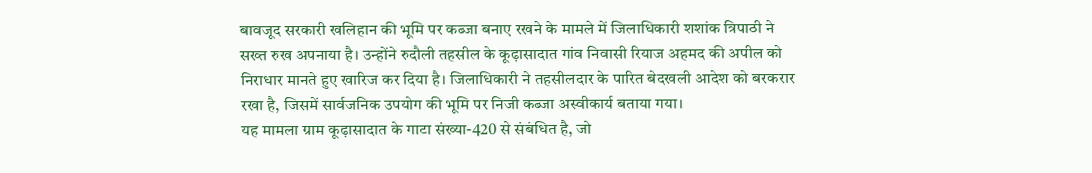बावजूद सरकारी खलिहान की भूमि पर कब्जा बनाए रखने के मामले में जिलाधिकारी शशांक त्रिपाठी ने सख्त रुख अपनाया है। उन्होंने रुदौली तहसील के कूढ़ासादात गांव निवासी रियाज अहमद की अपील को निराधार मानते हुए खारिज कर दिया है। जिलाधिकारी ने तहसीलदार के पारित बेदखली आदेश को बरकरार रखा है, जिसमें सार्वजनिक उपयोग की भूमि पर निजी कब्जा अस्वीकार्य बताया गया।
यह मामला ग्राम कूढ़ासादात के गाटा संख्या-420 से संबंधित है, जो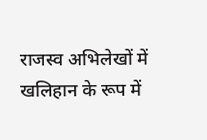राजस्व अभिलेखों में खलिहान के रूप में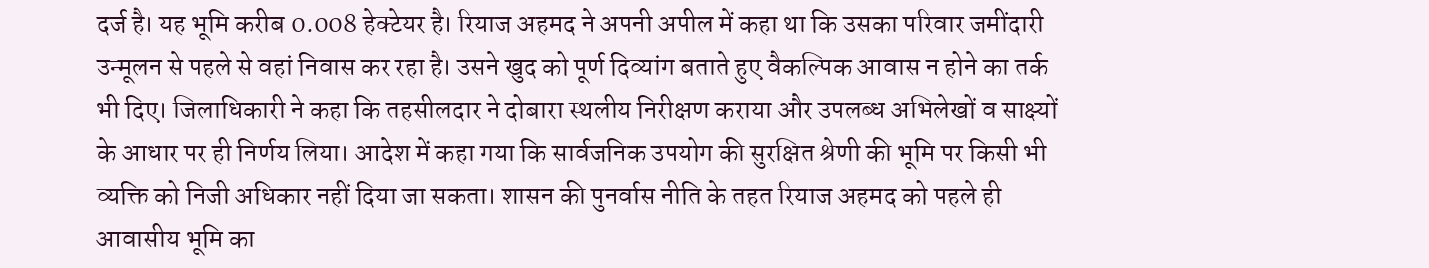दर्ज है। यह भूमि करीब 0.008 हेक्टेयर है। रियाज अहमद ने अपनी अपील में कहा था कि उसका परिवार जमींदारी उन्मूलन से पहले से वहां निवास कर रहा है। उसने खुद को पूर्ण दिव्यांग बताते हुए वैकल्पिक आवास न होने का तर्क भी दिए। जिलाधिकारी ने कहा कि तहसीलदार ने दोबारा स्थलीय निरीक्षण कराया और उपलब्ध अभिलेखों व साक्ष्यों के आधार पर ही निर्णय लिया। आदेश में कहा गया कि सार्वजनिक उपयोग की सुरक्षित श्रेणी की भूमि पर किसी भी व्यक्ति को निजी अधिकार नहीं दिया जा सकता। शासन की पुनर्वास नीति के तहत रियाज अहमद को पहले ही आवासीय भूमि का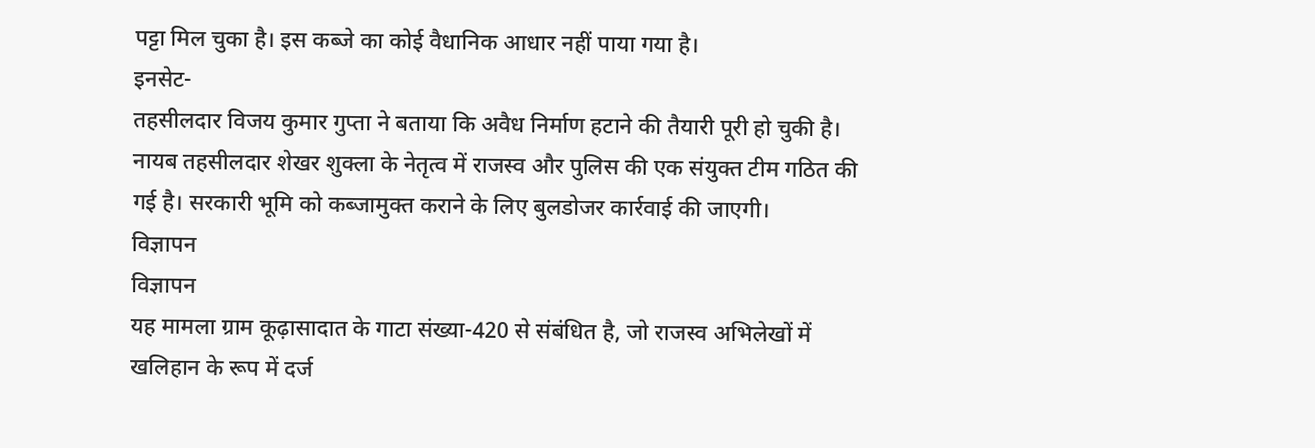पट्टा मिल चुका है। इस कब्जे का कोई वैधानिक आधार नहीं पाया गया है।
इनसेट-
तहसीलदार विजय कुमार गुप्ता ने बताया कि अवैध निर्माण हटाने की तैयारी पूरी हो चुकी है। नायब तहसीलदार शेखर शुक्ला के नेतृत्व में राजस्व और पुलिस की एक संयुक्त टीम गठित की गई है। सरकारी भूमि को कब्जामुक्त कराने के लिए बुलडोजर कार्रवाई की जाएगी।
विज्ञापन
विज्ञापन
यह मामला ग्राम कूढ़ासादात के गाटा संख्या-420 से संबंधित है, जो राजस्व अभिलेखों में खलिहान के रूप में दर्ज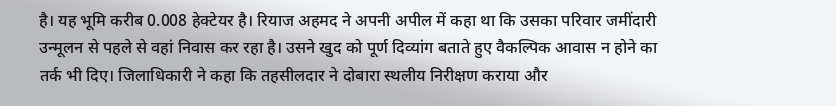है। यह भूमि करीब 0.008 हेक्टेयर है। रियाज अहमद ने अपनी अपील में कहा था कि उसका परिवार जमींदारी उन्मूलन से पहले से वहां निवास कर रहा है। उसने खुद को पूर्ण दिव्यांग बताते हुए वैकल्पिक आवास न होने का तर्क भी दिए। जिलाधिकारी ने कहा कि तहसीलदार ने दोबारा स्थलीय निरीक्षण कराया और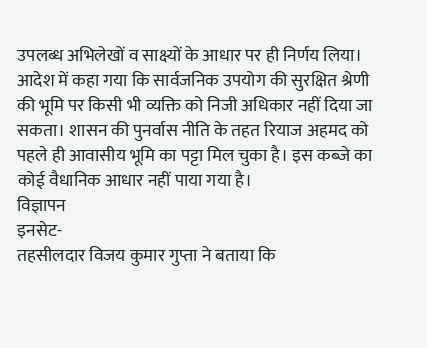उपलब्ध अभिलेखों व साक्ष्यों के आधार पर ही निर्णय लिया। आदेश में कहा गया कि सार्वजनिक उपयोग की सुरक्षित श्रेणी की भूमि पर किसी भी व्यक्ति को निजी अधिकार नहीं दिया जा सकता। शासन की पुनर्वास नीति के तहत रियाज अहमद को पहले ही आवासीय भूमि का पट्टा मिल चुका है। इस कब्जे का कोई वैधानिक आधार नहीं पाया गया है।
विज्ञापन
इनसेट-
तहसीलदार विजय कुमार गुप्ता ने बताया कि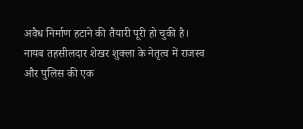अवैध निर्माण हटाने की तैयारी पूरी हो चुकी है। नायब तहसीलदार शेखर शुक्ला के नेतृत्व में राजस्व और पुलिस की एक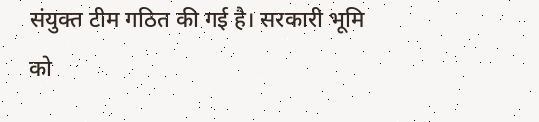संयुक्त टीम गठित की गई है। सरकारी भूमि को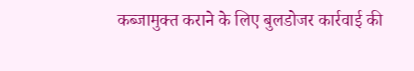कब्जामुक्त कराने के लिए बुलडोजर कार्रवाई की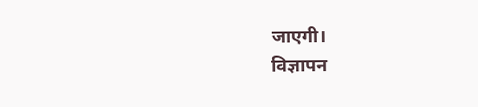जाएगी।
विज्ञापन